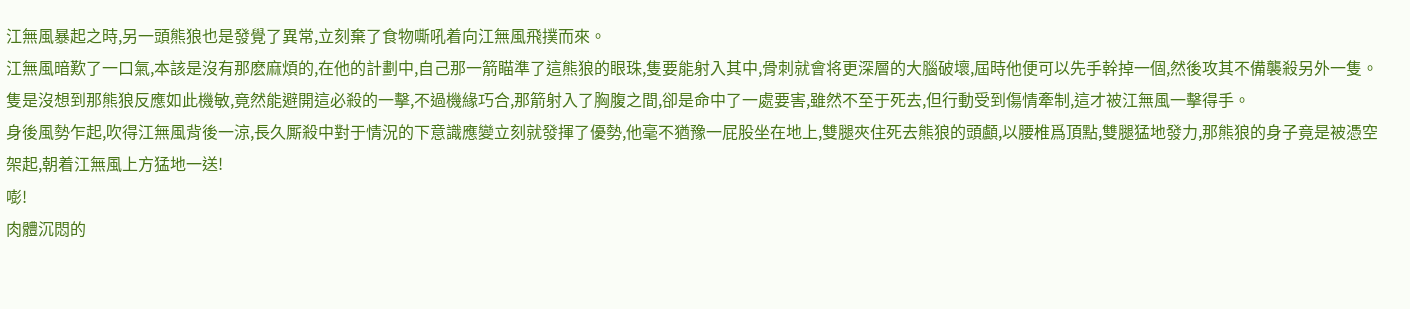江無風暴起之時,另一頭熊狼也是發覺了異常,立刻棄了食物嘶吼着向江無風飛撲而來。
江無風暗歎了一口氣,本該是沒有那麽麻煩的,在他的計劃中,自己那一箭瞄準了這熊狼的眼珠,隻要能射入其中,骨刺就會将更深層的大腦破壞,屆時他便可以先手幹掉一個,然後攻其不備襲殺另外一隻。
隻是沒想到那熊狼反應如此機敏,竟然能避開這必殺的一擊,不過機緣巧合,那箭射入了胸腹之間,卻是命中了一處要害,雖然不至于死去,但行動受到傷情牽制,這才被江無風一擊得手。
身後風勢乍起,吹得江無風背後一涼,長久厮殺中對于情況的下意識應變立刻就發揮了優勢,他毫不猶豫一屁股坐在地上,雙腿夾住死去熊狼的頭顱,以腰椎爲頂點,雙腿猛地發力,那熊狼的身子竟是被憑空架起,朝着江無風上方猛地一送!
嘭!
肉體沉悶的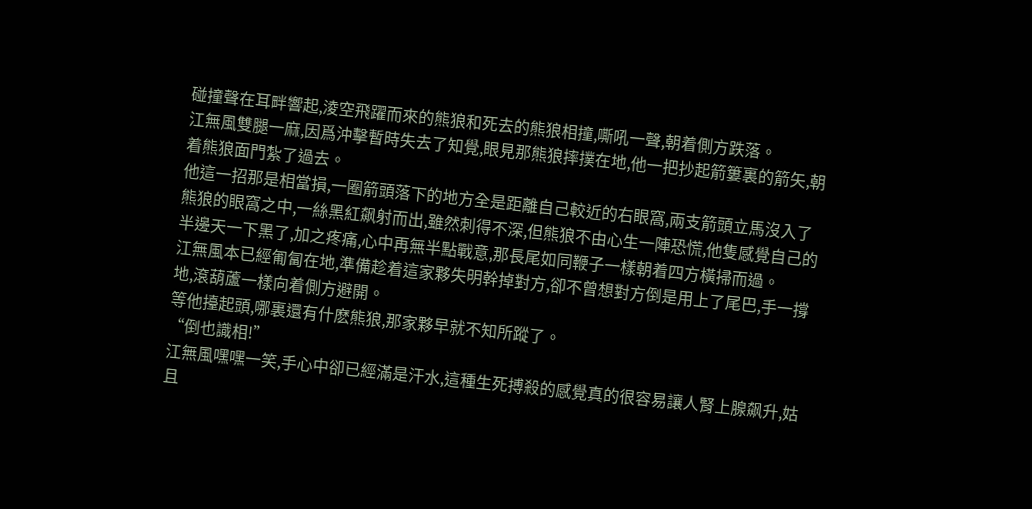碰撞聲在耳畔響起,淩空飛躍而來的熊狼和死去的熊狼相撞,嘶吼一聲,朝着側方跌落。
江無風雙腿一麻,因爲沖擊暫時失去了知覺,眼見那熊狼摔撲在地,他一把抄起箭簍裏的箭矢,朝着熊狼面門紮了過去。
他這一招那是相當損,一圈箭頭落下的地方全是距離自己較近的右眼窩,兩支箭頭立馬沒入了熊狼的眼窩之中,一絲黑紅飙射而出,雖然刺得不深,但熊狼不由心生一陣恐慌,他隻感覺自己的半邊天一下黑了,加之疼痛,心中再無半點戰意,那長尾如同鞭子一樣朝着四方橫掃而過。
江無風本已經匍匐在地,準備趁着這家夥失明幹掉對方,卻不曾想對方倒是用上了尾巴,手一撐地,滾葫蘆一樣向着側方避開。
等他擡起頭,哪裏還有什麽熊狼,那家夥早就不知所蹤了。
“倒也識相!”
江無風嘿嘿一笑,手心中卻已經滿是汗水,這種生死搏殺的感覺真的很容易讓人腎上腺飙升,姑且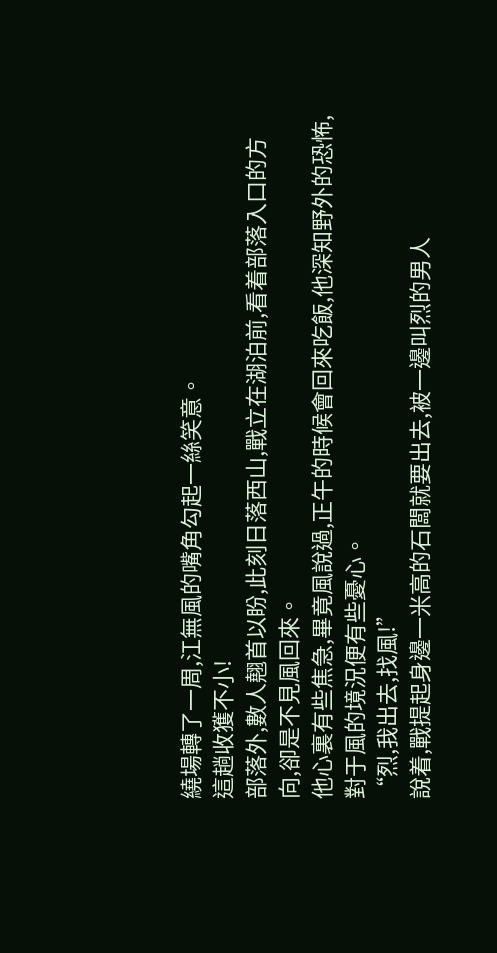繞場轉了一周,江無風的嘴角勾起一絲笑意。
這趟收獲不小!
部落外,數人翹首以盼,此刻日落西山,戰立在湖泊前,看着部落入口的方向,卻是不見風回來。
他心裏有些焦急,畢竟風說過,正午的時候會回來吃飯,他深知野外的恐怖,對于風的境況便有些憂心。
“烈,我出去,找風!”
說着,戰提起身邊一米高的石闆就要出去,被一邊叫烈的男人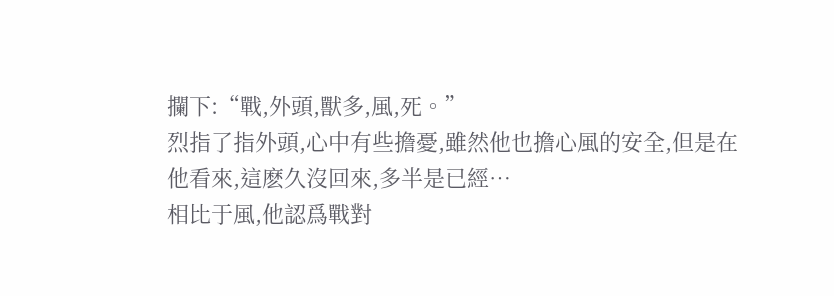攔下:“戰,外頭,獸多,風,死。”
烈指了指外頭,心中有些擔憂,雖然他也擔心風的安全,但是在他看來,這麽久沒回來,多半是已經…
相比于風,他認爲戰對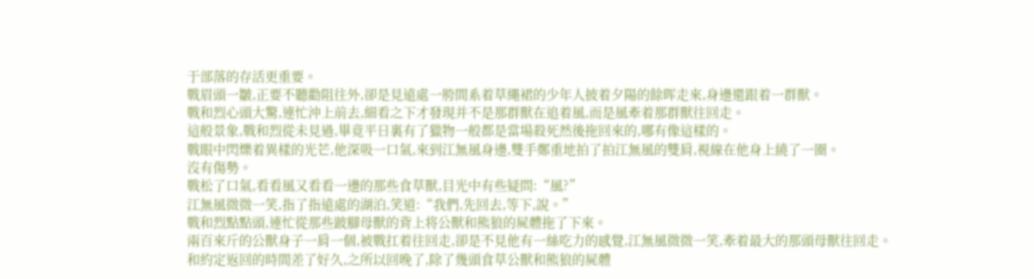于部落的存活更重要。
戰眉頭一皺,正要不聽勸阻往外,卻是見遠處一胯間系着草繩裙的少年人披着夕陽的餘晖走來,身邊還跟着一群獸。
戰和烈心頭大驚,連忙沖上前去,細看之下才發現并不是那群獸在追着風,而是風牽着那群獸往回走。
這般景象,戰和烈從未見過,畢竟平日裏有了獵物一般都是當場殺死然後拖回來的,哪有像這樣的。
戰眼中閃爍着異樣的光芒,他深吸一口氣,來到江無風身邊,雙手鄭重地拍了拍江無風的雙肩,視線在他身上繞了一圈。
沒有傷勢。
戰松了口氣,看看風又看看一邊的那些食草獸,目光中有些疑問:“風?”
江無風微微一笑,指了指遠處的湖泊,笑道:“我們,先回去,等下,說。”
戰和烈點點頭,連忙從那些跛腳母獸的背上将公獸和熊狼的屍體拖了下來。
兩百來斤的公獸身子一肩一個,被戰扛着往回走,卻是不見他有一絲吃力的感覺,江無風微微一笑,牽着最大的那頭母獸往回走。
和約定返回的時間差了好久,之所以回晚了,除了幾頭食草公獸和熊狼的屍體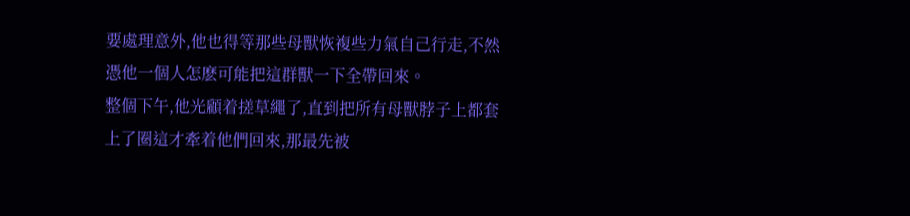要處理意外,他也得等那些母獸恢複些力氣自己行走,不然憑他一個人怎麽可能把這群獸一下全帶回來。
整個下午,他光顧着搓草繩了,直到把所有母獸脖子上都套上了圈這才牽着他們回來,那最先被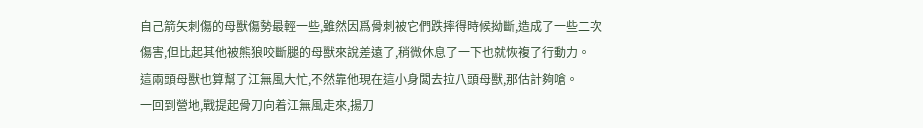自己箭矢刺傷的母獸傷勢最輕一些,雖然因爲骨刺被它們跌摔得時候拗斷,造成了一些二次傷害,但比起其他被熊狼咬斷腿的母獸來說差遠了,稍微休息了一下也就恢複了行動力。
這兩頭母獸也算幫了江無風大忙,不然靠他現在這小身闆去拉八頭母獸,那估計夠嗆。
一回到營地,戰提起骨刀向着江無風走來,揚刀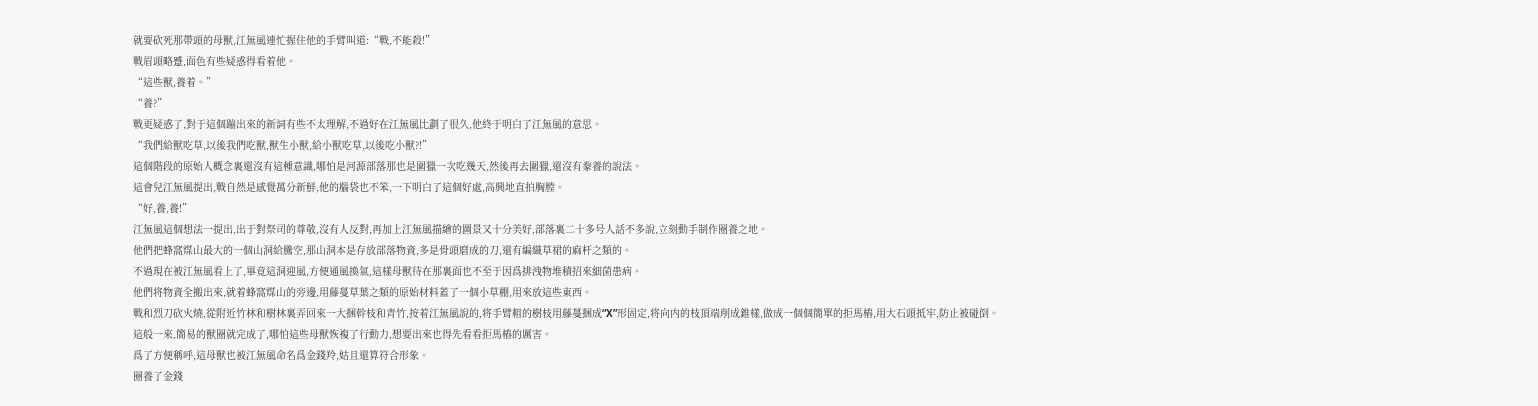就要砍死那帶頭的母獸,江無風連忙握住他的手臂叫道:“戰,不能殺!”
戰眉頭略蹙,面色有些疑惑得看着他。
“這些獸,養着。”
“養?”
戰更疑惑了,對于這個蹦出來的新詞有些不太理解,不過好在江無風比劃了很久,他終于明白了江無風的意思。
“我們給獸吃草,以後我們吃獸,獸生小獸,給小獸吃草,以後吃小獸?!”
這個階段的原始人概念裏還沒有這種意識,哪怕是河源部落那也是圍獵一次吃幾天,然後再去圍獵,還沒有豢養的說法。
這會兒江無風提出,戰自然是感覺萬分新鮮,他的腦袋也不笨,一下明白了這個好處,高興地直拍胸膛。
“好,養,養!”
江無風這個想法一提出,出于對祭司的尊敬,沒有人反對,再加上江無風描繪的圖景又十分美好,部落裏二十多号人話不多說,立刻動手制作圈養之地。
他們把蜂窩煤山最大的一個山洞給騰空,那山洞本是存放部落物資,多是骨頭磨成的刀,還有編織草裙的麻杆之類的。
不過現在被江無風看上了,畢竟這洞迎風,方便通風換氣,這樣母獸待在那裏面也不至于因爲排洩物堆積招來細菌患病。
他們将物資全搬出來,就着蜂窩煤山的旁邊,用藤蔓草葉之類的原始材料蓋了一個小草棚,用來放這些東西。
戰和烈刀砍火燒,從附近竹林和樹林裏弄回來一大捆幹枝和青竹,按着江無風說的,将手臂粗的樹枝用藤蔓捆成“X”形固定,将向内的枝頂端削成錐樣,做成一個個簡單的拒馬樁,用大石頭抵牢,防止被碰倒。
這般一來,簡易的獸圈就完成了,哪怕這些母獸恢複了行動力,想要出來也得先看看拒馬樁的厲害。
爲了方便稱呼,這母獸也被江無風命名爲金錢羚,姑且還算符合形象。
圈養了金錢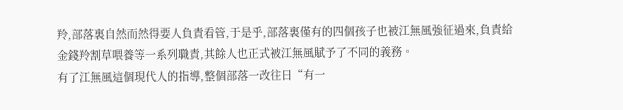羚,部落裏自然而然得要人負責看管,于是乎,部落裏僅有的四個孩子也被江無風強征過來,負責給金錢羚割草喂養等一系列職責,其餘人也正式被江無風賦予了不同的義務。
有了江無風這個現代人的指導,整個部落一改往日“有一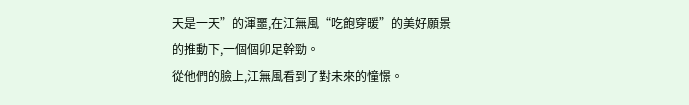天是一天”的渾噩,在江無風“吃飽穿暖”的美好願景的推動下,一個個卯足幹勁。
從他們的臉上,江無風看到了對未來的憧憬。